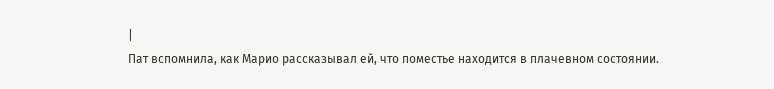|
Пат вспомнила, как Марио рассказывал ей, что поместье находится в плачевном состоянии.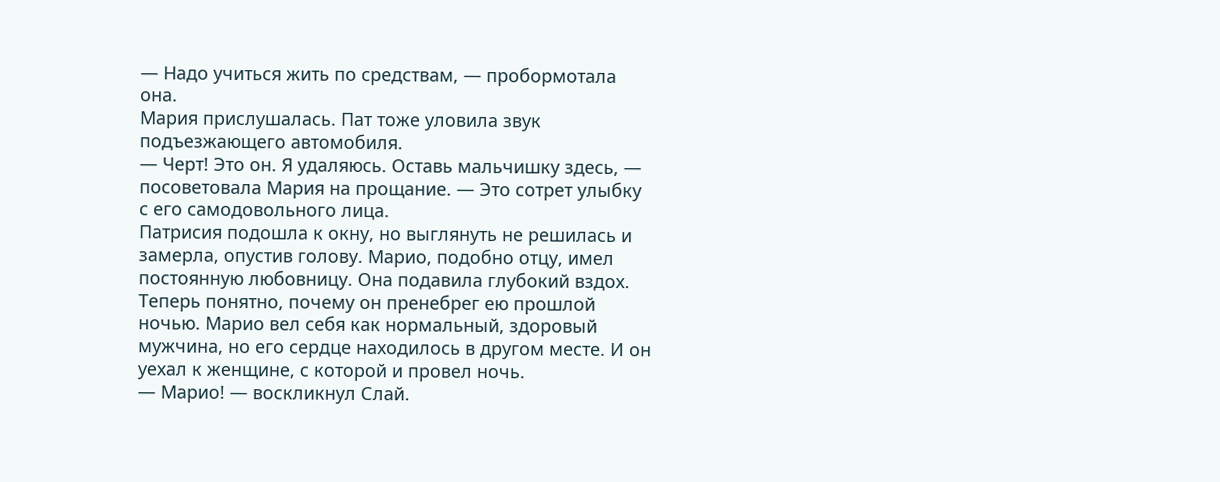— Надо учиться жить по средствам, — пробормотала она.
Мария прислушалась. Пат тоже уловила звук подъезжающего автомобиля.
— Черт! Это он. Я удаляюсь. Оставь мальчишку здесь, — посоветовала Мария на прощание. — Это сотрет улыбку с его самодовольного лица.
Патрисия подошла к окну, но выглянуть не решилась и замерла, опустив голову. Марио, подобно отцу, имел постоянную любовницу. Она подавила глубокий вздох. Теперь понятно, почему он пренебрег ею прошлой ночью. Марио вел себя как нормальный, здоровый мужчина, но его сердце находилось в другом месте. И он уехал к женщине, с которой и провел ночь.
— Марио! — воскликнул Слай.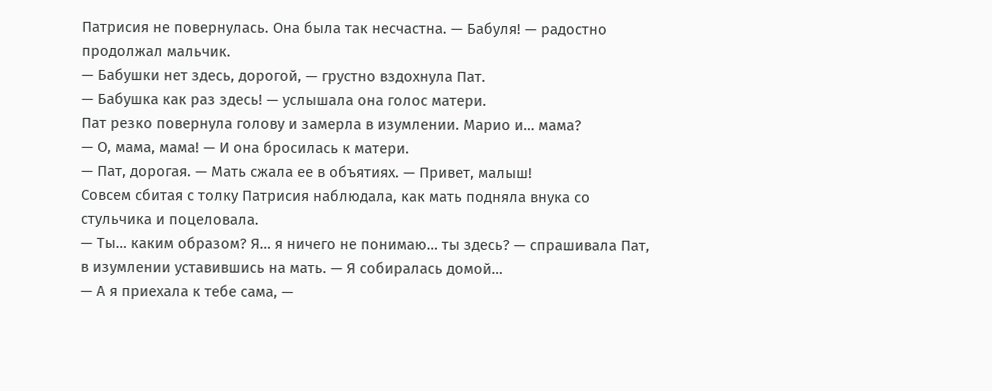Патрисия не повернулась. Она была так несчастна. — Бабуля! — радостно продолжал мальчик.
— Бабушки нет здесь, дорогой, — грустно вздохнула Пат.
— Бабушка как раз здесь! — услышала она голос матери.
Пат резко повернула голову и замерла в изумлении. Марио и… мама?
— О, мама, мама! — И она бросилась к матери.
— Пат, дорогая. — Мать сжала ее в объятиях. — Привет, малыш!
Совсем сбитая с толку Патрисия наблюдала, как мать подняла внука со стульчика и поцеловала.
— Ты… каким образом? Я… я ничего не понимаю… ты здесь? — спрашивала Пат, в изумлении уставившись на мать. — Я собиралась домой…
— А я приехала к тебе сама, —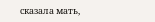сказала мать,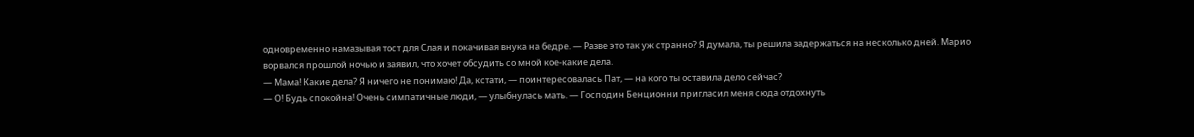одновременно намазывая тост для Слая и покачивая внука на бедре. — Разве это так уж странно? Я думала, ты решила задержаться на несколько дней. Марио ворвался прошлой ночью и заявил, что хочет обсудить со мной кое-какие дела.
— Мама! Какие дела? Я ничего не понимаю! Да, кстати, — поинтересовалась Пат, — на кого ты оставила дело сейчас?
— О! Будь спокойна! Очень симпатичные люди, — улыбнулась мать. — Господин Бенционни пригласил меня сюда отдохнуть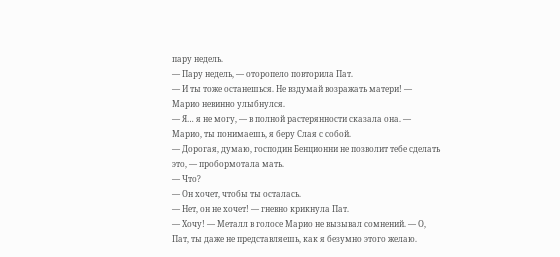пару недель.
— Пару недель, — оторопело повторила Пат.
— И ты тоже останешься. Не вздумай возражать матери! — Марио невинно улыбнулся.
— Я… я не могу, — в полной растерянности сказала она. — Марио, ты понимаешь, я беру Слая с собой.
— Дорогая, думаю, господин Бенционни не позволит тебе сделать это, — пробормотала мать.
— Что?
— Он хочет, чтобы ты осталась.
— Нет, он не хочет! — гневно крикнула Пат.
— Хочу! — Металл в голосе Марио не вызывал сомнений. — О, Пат, ты даже не представляешь, как я безумно этого желаю.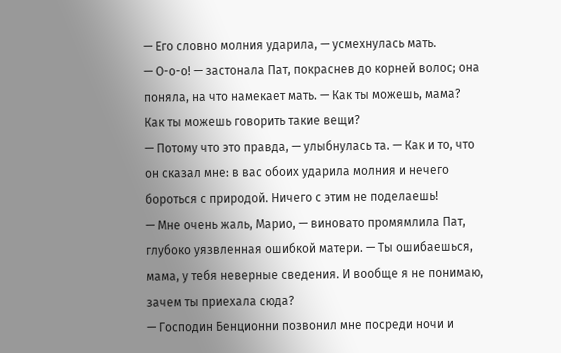— Его словно молния ударила, — усмехнулась мать.
— О-о-о! — застонала Пат, покраснев до корней волос; она поняла, на что намекает мать. — Как ты можешь, мама? Как ты можешь говорить такие вещи?
— Потому что это правда, — улыбнулась та. — Как и то, что он сказал мне: в вас обоих ударила молния и нечего бороться с природой. Ничего с этим не поделаешь!
— Мне очень жаль, Марио, — виновато промямлила Пат, глубоко уязвленная ошибкой матери. — Ты ошибаешься, мама, у тебя неверные сведения. И вообще я не понимаю, зачем ты приехала сюда?
— Господин Бенционни позвонил мне посреди ночи и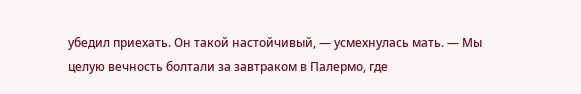убедил приехать. Он такой настойчивый, — усмехнулась мать. — Мы целую вечность болтали за завтраком в Палермо, где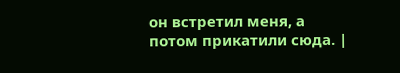он встретил меня, а потом прикатили сюда. |